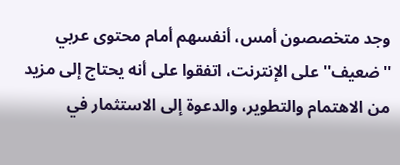وجد متخصصون أمس، أنفسهم أمام محتوى عربي ''ضعيف'' على الإنترنت، اتفقوا على أنه يحتاج إلى مزيد من الاهتمام والتطوير، والدعوة إلى الاستثمار في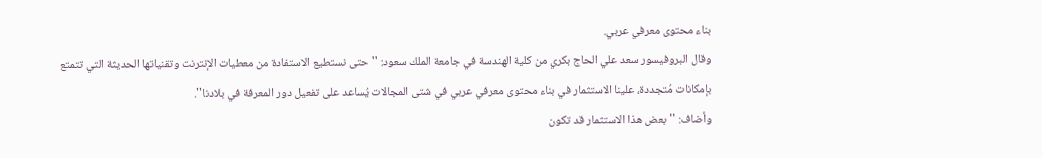بناء محتوى معرفي عربي.
وقال البروفيسور سعد علي الحاج بكري من كلية الهندسة في جامعة الملك سعود: ''حتى نستطيع الاستفادة من معطيات الإنترنت وتقنياتها الحديثة التي تتمتع بإمكانات مُتجددة، علينا الاستثمار في بناء محتوى معرفي عربي في شتى المجالات يُساعد على تفعيل دور المعرفة في بلادنا''.
وأضاف: ''بعض هذا الاستثمار قد تكون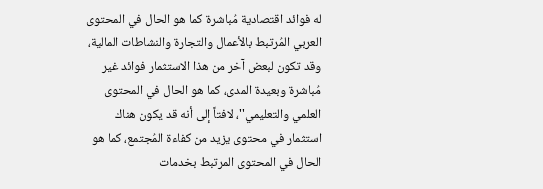له فوائد اقتصادية مُباشرة كما هو الحال في المحتوى العربي المُرتبط بالأعمال والتجارة والنشاطات المالية، وقد تكون لبعض آخر من هذا الاستثمار فوائد غير مُباشرة وبعيدة المدى، كما هو الحال في المحتوى العلمي والتعليمي''، لافتاً إلى أنه قد يكون هناك استثمار في محتوى يزيد من كفاءة المُجتمع، كما هو الحال في المحتوى المرتبط بخدمات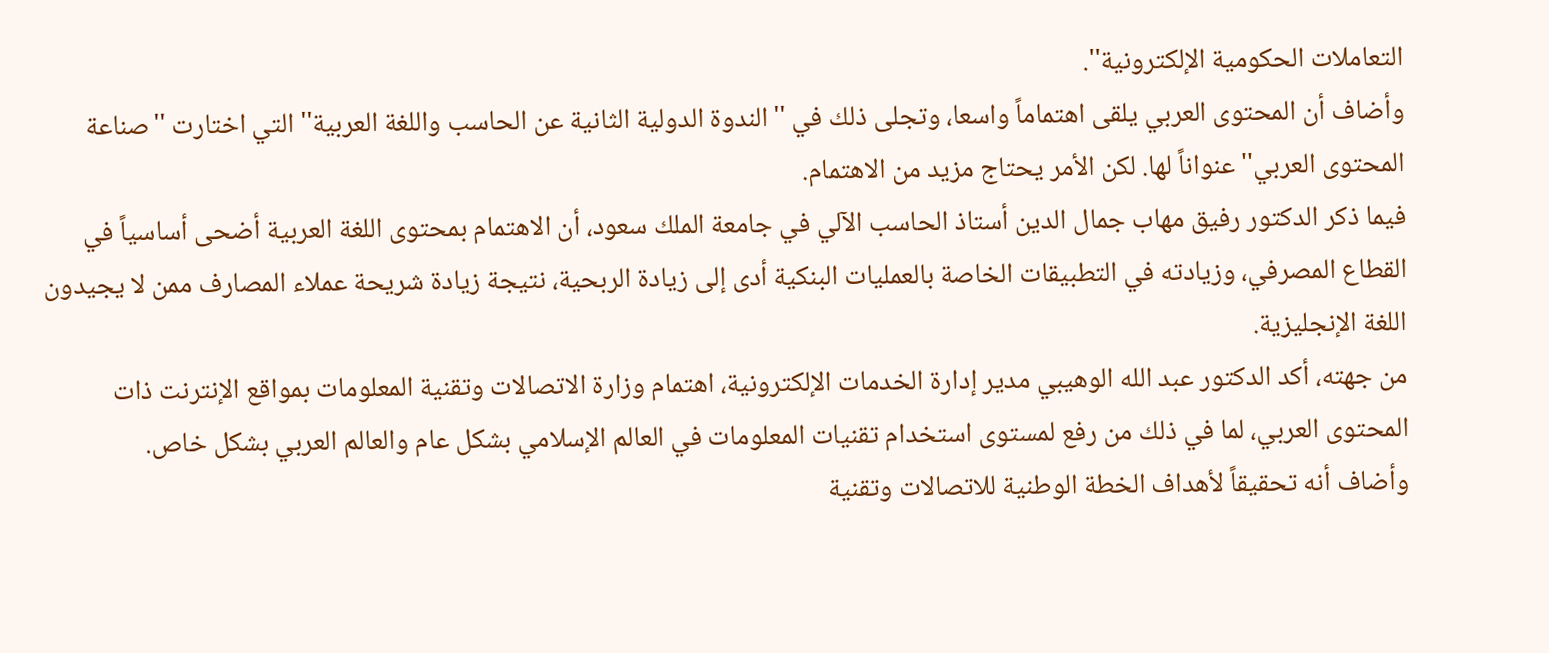التعاملات الحكومية الإلكترونية''.
وأضاف أن المحتوى العربي يلقى اهتماماً واسعا، وتجلى ذلك في ''الندوة الدولية الثانية عن الحاسب واللغة العربية'' التي اختارت ''صناعة المحتوى العربي'' عنواناً لها. لكن الأمر يحتاج مزيد من الاهتمام.
فيما ذكر الدكتور رفيق مهاب جمال الدين أستاذ الحاسب الآلي في جامعة الملك سعود، أن الاهتمام بمحتوى اللغة العربية أضحى أساسياً في القطاع المصرفي، وزيادته في التطبيقات الخاصة بالعمليات البنكية أدى إلى زيادة الربحية، نتيجة زيادة شريحة عملاء المصارف ممن لا يجيدون اللغة الإنجليزية.
من جهته، أكد الدكتور عبد الله الوهيبي مدير إدارة الخدمات الإلكترونية، اهتمام وزارة الاتصالات وتقنية المعلومات بمواقع الإنترنت ذات المحتوى العربي، لما في ذلك من رفع لمستوى استخدام تقنيات المعلومات في العالم الإسلامي بشكل عام والعالم العربي بشكل خاص.
وأضاف أنه تحقيقاً لأهداف الخطة الوطنية للاتصالات وتقنية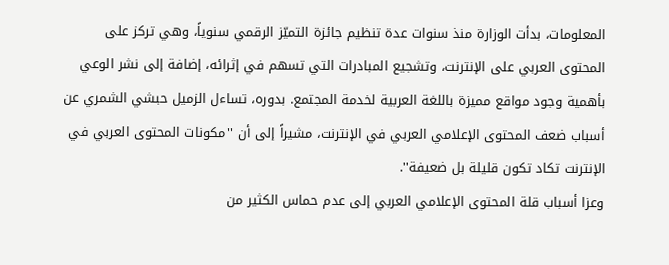المعلومات، بدأت الوزارة منذ سنوات عدة تنظيم جائزة التميّز الرقمي سنوياً، وهي تركز على المحتوى العربي على الإنترنت، وتشجيع المبادرات التي تسهم في إثرائه، إضافة إلى نشر الوعي بأهمية وجود مواقع مميزة باللغة العربية لخدمة المجتمع. بدوره، تساءل الزميل حبشي الشمري عن أسباب ضعف المحتوى الإعلامي العربي في الإنترنت، مشيراً إلى أن ''مكونات المحتوى العربي في الإنترنت تكاد تكون قليلة بل ضعيفة''.
وعزا أسباب قلة المحتوى الإعلامي العربي إلى عدم حماس الكثير من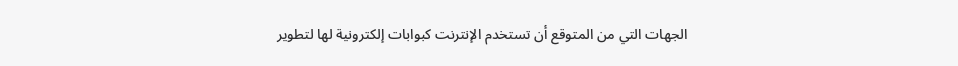الجهات التي من المتوقع أن تستخدم الإنترنت كبوابات إلكترونية لها لتطوير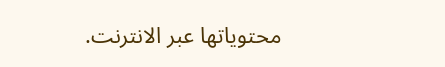محتوياتها عبر الانترنت.